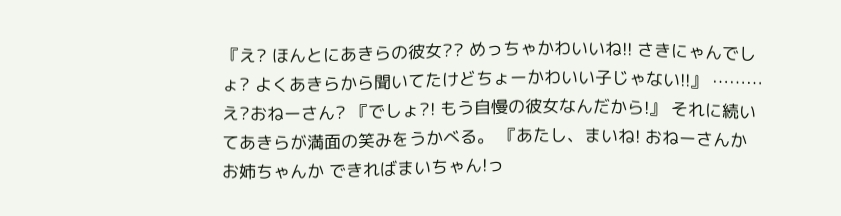『え? ほんとにあきらの彼女?? めっちゃかわいいね!! さきにゃんでしょ? よくあきらから聞いてたけどちょーかわいい子じゃない!!』 ………え?おねーさん? 『でしょ?! もう自慢の彼女なんだから!』 それに続いてあきらが満面の笑みをうかべる。 『あたし、まいね! おねーさんかお姉ちゃんか できればまいちゃん!っ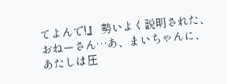てよんで!』 勢いよく説明された、 おねーさん…あ、まいちゃんに、 あたしは圧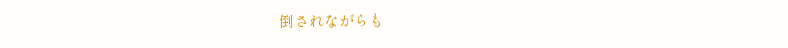倒されながらも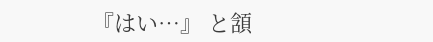『はい…』 と頷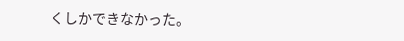くしかできなかった。